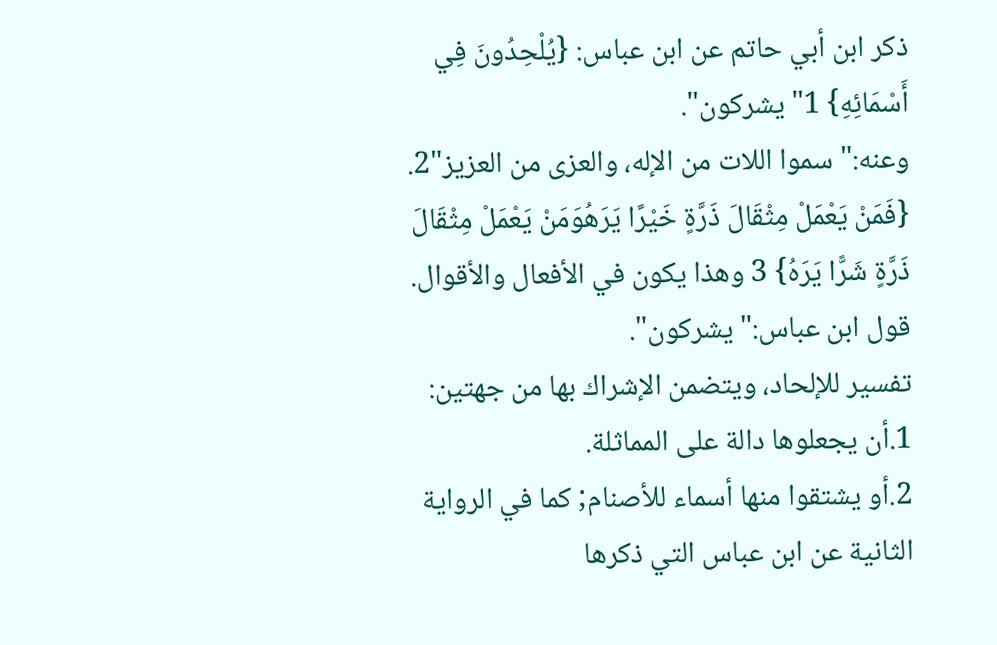ذكر ابن أبي حاتم عن ابن عباس: {يُلْحِدُونَ فِي أَسْمَائِهِ} 1"يشركون".
وعنه:"سموا اللات من الإله، والعزى من العزيز"2.
{فَمَنْ يَعْمَلْ مِثْقَالَ ذَرَّةٍ خَيْرًا يَرَهُوَمَنْ يَعْمَلْ مِثْقَالَ ذَرَّةٍ شَرًّا يَرَهُ} 3 وهذا يكون في الأفعال والأقوال.
قول ابن عباس:"يشركون".
تفسير للإلحاد، ويتضمن الإشراك بها من جهتين:
1.أن يجعلوها دالة على المماثلة.
2.أو يشتقوا منها أسماء للأصنام; كما في الرواية الثانية عن ابن عباس التي ذكرها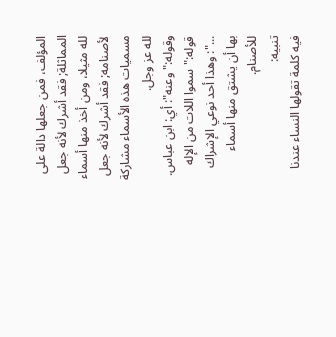المؤلف، فمن جعلها دالة على المماثلة; فقد أشرك لأنه جعل لله مثيلا، ومن أخذ منها أسماء لأصنامه; فقد أشرك لأنه جعل مسميات هذه الأسماء مشاركة لله عز وجل.
وقوله:"وعنه": أي: ابن عباس.
قوله:"سموا اللات من الإله ...": وهذا أحد نوعي الإشراك بها أن يشتق منها أسماء للأصنام.
تنبيه:
فيه كلمة تقولها النساء عندنا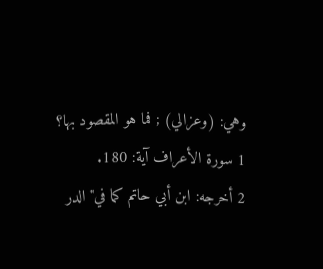وهي: (وعزالي) ; فما هو المقصود بها؟
1 سورة الأعراف آية: 180.
2 أخرجه: ابن أبي حاتم كما في"الدر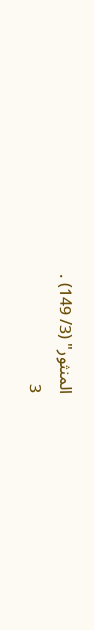المنثور" (3/ 149) .
3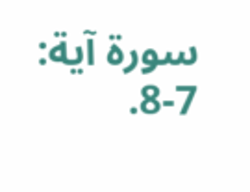سورة آية: 7-8.